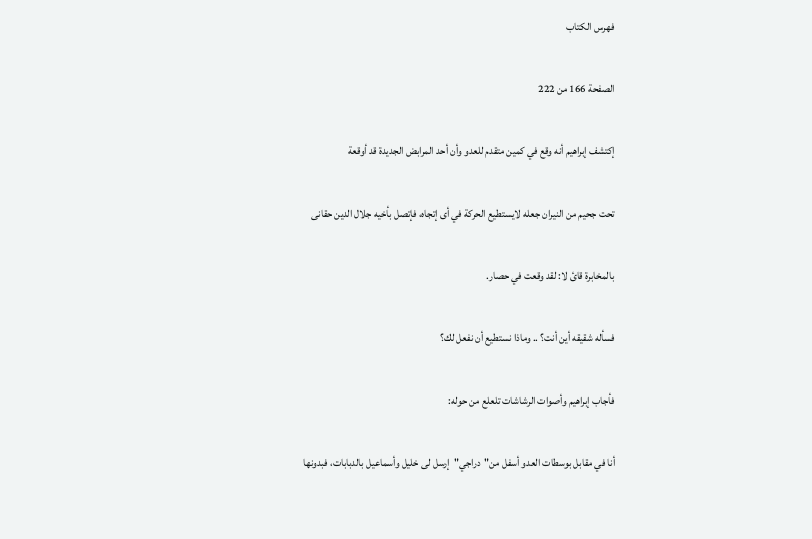فهرس الكتاب

الصفحة 166 من 222

إكتشف إبراهيم أنه وقع في كمين متقدم للعدو وأن أحد المرابض الجديدة قد أوقعة

تحت جحيم من النيران جعله لايستطيع الحركة في أى إتجاه، فإتصل بأخيه جلال الدين حقانى

بالمخابرة قائ لا: لقد وقعت في حصار.

فسأله شقيقه أين أنت؟ .. وماذا نستطيع أن نفعل لك؟

فأجاب إبراهيم وأصوات الرشاشات تلعلع من حوله:

أنا في مقابل بوسطات العدو أسفل من"دراجي"إرسل لى خليل وأسماعيل بالدبابات، فبدونها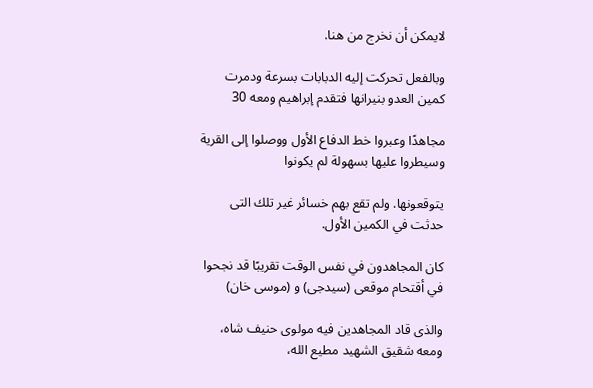لايمكن أن نخرج من هنا.

وبالفعل تحركت إليه الدبابات بسرعة ودمرت كمين العدو بنيرانها فتقدم إبراهيم ومعه 30

مجاهدًا وعبروا خط الدفاع الأول ووصلوا إلى القرية وسيطروا عليها بسهولة لم يكونوا

يتوقعونها. ولم تقع بهم خسائر غير تلك التى حدثت في الكمين الأول.

كان المجاهدون في نفس الوقت تقريبًا قد نجحوا في أقتحام موقعى (سيدجى) و (موسى خان)

والذى قاد المجاهدين فيه مولوى حنيف شاه، ومعه شقيق الشهيد مطيع الله،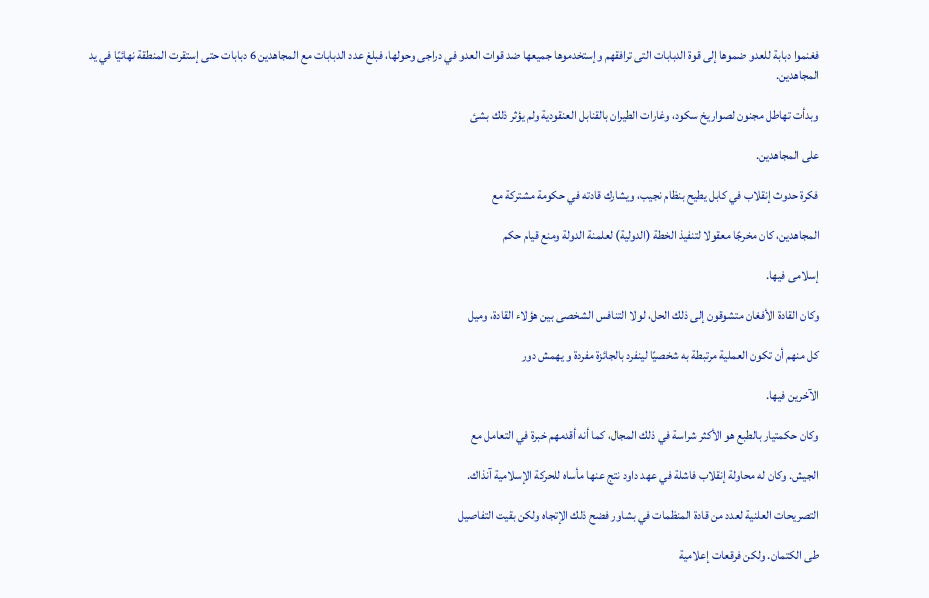فغنموا دبابة للعدو ضموها إلى قوة الدبابات التى ترافقهم وإستخدموها جميعها ضد قوات العدو في دراجى وحولها، فبلغ عدد الدبابات مع المجاهدين 6 دبابات حتى إستقرت المنطقة نهائيًا في يد المجاهدين.

وبدأت تهاطل مجنون لصواريخ سكود، وغارات الطيران بالقنابل العنقودية ولم يؤثر ذلك بشئ

على المجاهدين.

فكرة حدوث إنقلاب في كابل يطيح بنظام نجيب، ويشارك قادته في حكومة مشتركة مع

المجاهدين، كان مخرجًا معقولا لتنفيذ الخطة (الدولية) لعلمنة الدولة ومنع قيام حكم

إسلامى فيها.

وكان القادة الأفغان متشوقون إلى ذلك الحل، لولا التنافس الشخصى بين هؤلاء القادة، وميل

كل منهم أن تكون العملية مرتبطة به شخصيًا لينفرد بالجائزة مفردة و يهمش دور

الآخرين فيها.

وكان حكمتيار بالطبع هو الأكثر شراسة في ذلك المجال، كما أنه أقدمهم خبرة في التعامل مع

الجيش. وكان له محاولة إنقلاب فاشلة في عهد داود نتج عنها مأساه للحركة الإسلامية آنذاك.

التصريحات العلنية لعدد من قادة المنظمات في بشاور فضح ذلك الإتجاه ولكن بقيت التفاصيل

طى الكتمان. ولكن فرقعات إعلامية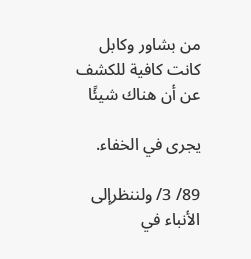من بشاور وكابل كانت كافية للكشف عن أن هناك شيئًا

يجرى في الخفاء.

89/ 3/ ولننظرإلى الأنباء في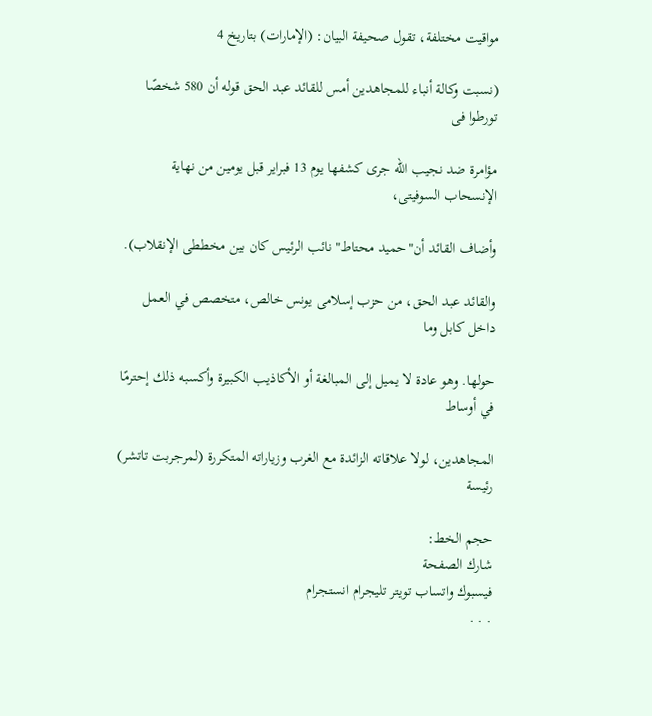مواقيت مختلفة، تقول صحيفة البيان: (الإمارات) بتاريخ 4

(نسبت وكالة أنباء للمجاهدين أمس للقائد عبد الحق قوله أن 580 شخصًا تورطوا فى

مؤامرة ضد نجيب الله جرى كشفها يوم 13 فبراير قبل يومين من نهاية الإنسحاب السوفيتى،

وأضاف القائد أن"حميد محتاط"نائب الرئيس كان بين مخططى الإنقلاب).

والقائد عبد الحق، من حزب إسلامى يونس خالص، متخصص في العمل داخل كابل وما

حولها. وهو عادة لا يميل إلى المبالغة أو الأكاذيب الكبيرة وأكسبه ذلك إحترمًا في أوساط

المجاهدين، لولا علاقاته الزائدة مع الغرب وزياراته المتكررة (لمرجربت تاتشر) رئيسة

حجم الخط:
شارك الصفحة
فيسبوك واتساب تويتر تليجرام انستجرام
. . .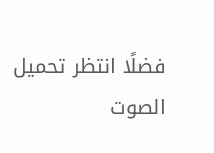فضلًا انتظر تحميل الصوت